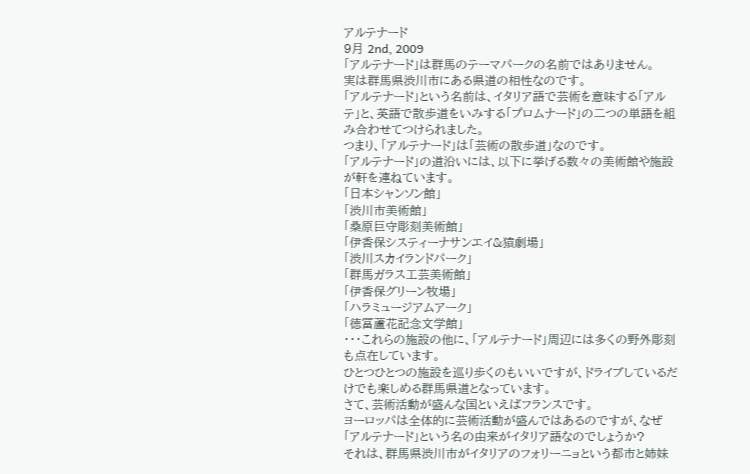アルテナード
9月 2nd, 2009
「アルテナード」は群馬のテーマパークの名前ではありません。
実は群馬県渋川市にある県道の相性なのです。
「アルテナード」という名前は、イタリア語で芸術を意味する「アルテ」と、英語で散歩道をいみする「プロムナード」の二つの単語を組み合わせてつけられました。
つまり、「アルテナード」は「芸術の散歩道」なのです。
「アルテナード」の道沿いには、以下に挙げる数々の美術館や施設が軒を連ねています。
「日本シャンソン館」
「渋川市美術館」
「桑原巨守彫刻美術館」
「伊香保システィーナサンエイ&猿劇場」
「渋川スカイランドパーク」
「群馬ガラス工芸美術館」
「伊香保グリーン牧場」
「ハラミュージアムアーク」
「徳冨蘆花記念文学館」
・・・これらの施設の他に、「アルテナード」周辺には多くの野外彫刻も点在しています。
ひとつひとつの施設を巡り歩くのもいいですが、ドライブしているだけでも楽しめる群馬県道となっています。
さて、芸術活動が盛んな国といえばフランスです。
ヨーロッパは全体的に芸術活動が盛んではあるのですが、なぜ「アルテナード」という名の由来がイタリア語なのでしょうか?
それは、群馬県渋川市がイタリアのフォリーニョという都市と姉妹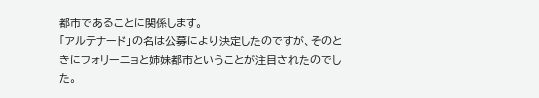都市であることに関係します。
「アルテナード」の名は公募により決定したのですが、そのときにフォリーニョと姉妹都市ということが注目されたのでした。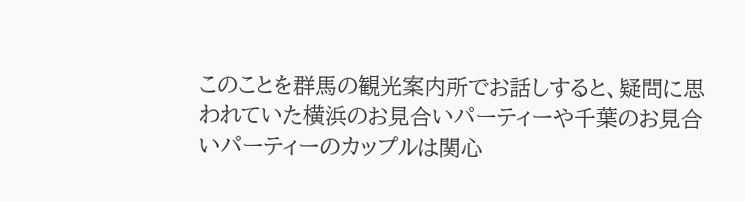このことを群馬の観光案内所でお話しすると、疑問に思われていた横浜のお見合いパーティーや千葉のお見合いパーティーのカップルは関心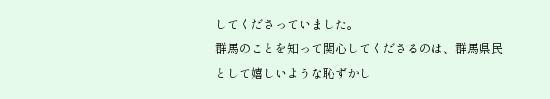してくださっていました。
群馬のことを知って関心してくださるのは、群馬県民として嬉しいような恥ずかし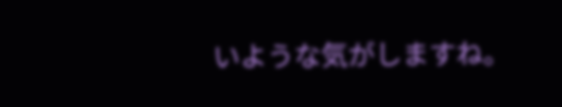いような気がしますね。